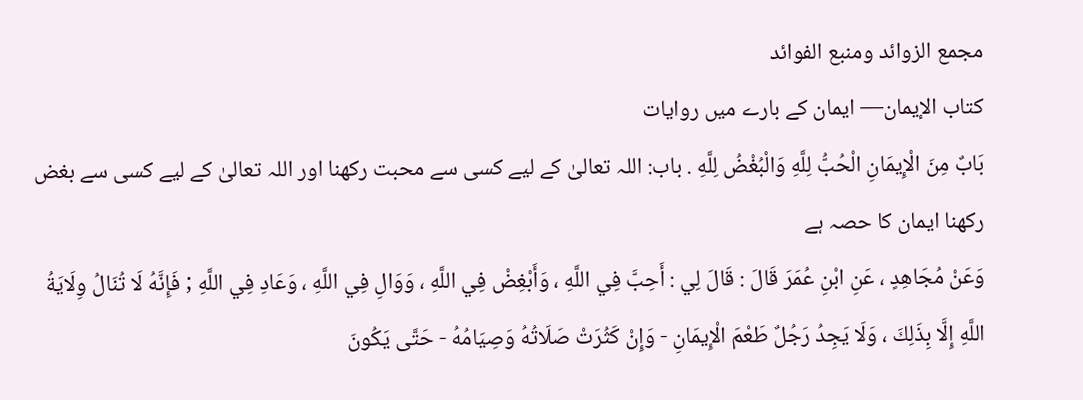مجمع الزوائد ومنبع الفوائد
كتاب الإيمان— ایمان کے بارے میں روایات
بَابٌ مِنَ الْإِيمَانِ الْحُبُّ لِلَّهِ وَالْبُغْضُ لِلَّهِ . باب: اللہ تعالیٰ کے لیے کسی سے محبت رکھنا اور اللہ تعالیٰ کے لیے کسی سے بغض رکھنا ایمان کا حصہ ہے
وَعَنْ مُجَاهِدٍ ، عَنِ ابْنِ عُمَرَ قَالَ : قَالَ لِي : أَحِبَّ فِي اللَّهِ ، وَأَبْغِضْ فِي اللَّهِ ، وَوَالِ فِي اللَّهِ ، وَعَادِ فِي اللَّهِ ; فَإِنَّهُ لَا تُنَالُ وِلَايَةُ اللَّهِ إِلَّا بِذَلِكَ ، وَلَا يَجِدُ رَجُلٌ طَعْمَ الْإِيمَانِ - وَإِنْ كَثُرَتْ صَلَاتُهُ وَصِيَامُهُ - حَتَّى يَكُونَ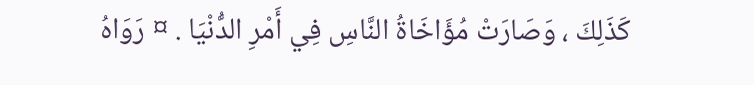كَذَلِكَ ، وَصَارَتْ مُؤَاخَاةُ النَّاسِ فِي أَمْرِ الدُّنْيَا . ¤ رَوَاهُ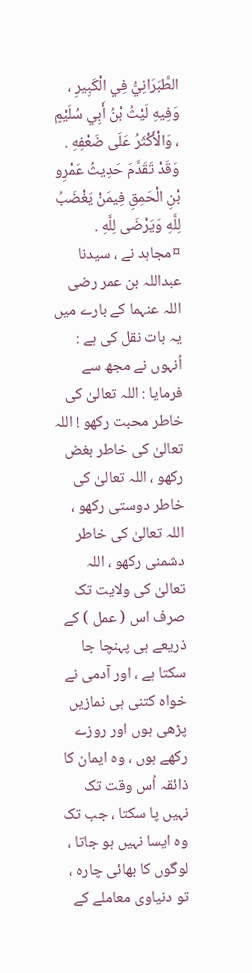الطَّبَرَانِيُّ فِي الْكَبِيرِ ، وَفِيهِ لَيْثُ بْنُ أَبِي سُلَيْمٍ ، وَالْأَكْثَرُ عَلَى ضَعْفِهِ . وَقَدْ تَقَدَّمَ حَدِيثُ عَمْرِو بْنِ الْحَمِقِ فِيمَنْ يَغْضَبُ لِلَّهِ وَيَرْضَى لِلَّهِ . ¤مجاہد نے ، سیدنا عبداللہ بن عمر رضی اللہ عنہما کے بارے میں یہ بات نقل کی ہے : اُنہوں نے مجھ سے فرمایا : اللہ تعالیٰ کی خاطر محبت رکھو ! اللہ تعالیٰ کی خاطر بغض رکھو ، اللہ تعالیٰ کی خاطر دوستی رکھو ، اللہ تعالیٰ کی خاطر دشمنی رکھو ، اللہ تعالیٰ کی ولایت تک صرف اس ( عمل ) کے ذریعے ہی پہنچا جا سکتا ہے ، اور آدمی نے خواہ کتنی ہی نمازیں پڑھی ہوں اور روزے رکھے ہوں ، وہ ایمان کا ذائقہ اُس وقت تک نہیں پا سکتا ، جب تک وہ ایسا نہیں ہو جاتا ، لوگوں کا بھائی چارہ ، تو دنیاوی معاملے کے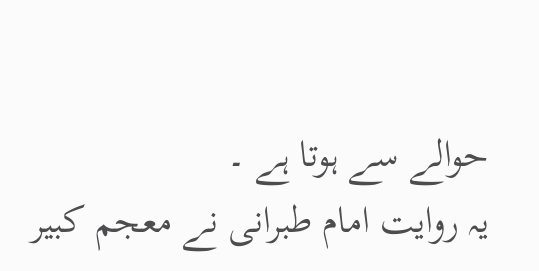حوالے سے ہوتا ہے ۔
یہ روایت امام طبرانی نے معجم کبیر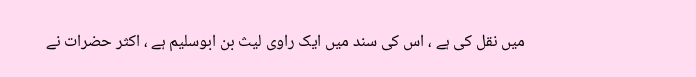میں نقل کی ہے ، اس کی سند میں ایک راوی لیث بن ابوسلیم ہے ، اکثر حضرات نے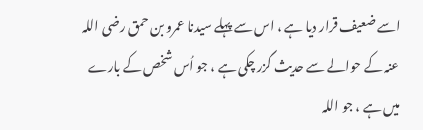اسے ضعیف قرار دیا ہے ، اس سے پہلے سیدنا عمرو بن حمق رضی اللہ عنہ کے حوالے سے حدیث گزر چکی ہے ، جو اُس شخص کے بارے میں ہے ، جو اللہ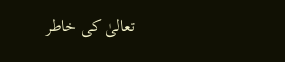تعالیٰ کی خاطر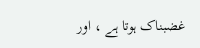غضبناک ہوتا ہے ، اور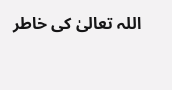اللہ تعالیٰ کی خاطر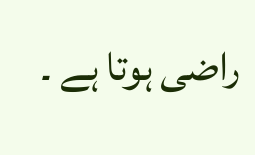راضی ہوتا ہے ۔